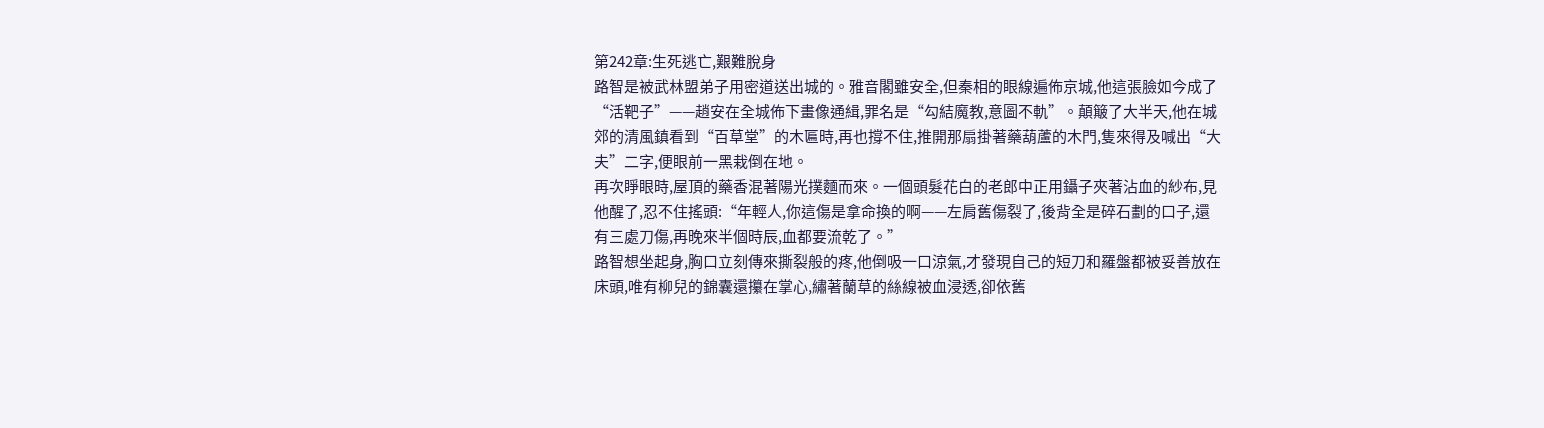第242章:生死逃亡,艱難脫身
路智是被武林盟弟子用密道送出城的。雅音閣雖安全,但秦相的眼線遍佈京城,他這張臉如今成了“活靶子”——趙安在全城佈下畫像通緝,罪名是“勾結魔教,意圖不軌”。顛簸了大半天,他在城郊的清風鎮看到“百草堂”的木匾時,再也撐不住,推開那扇掛著藥葫蘆的木門,隻來得及喊出“大夫”二字,便眼前一黑栽倒在地。
再次睜眼時,屋頂的藥香混著陽光撲麵而來。一個頭髮花白的老郎中正用鑷子夾著沾血的紗布,見他醒了,忍不住搖頭:“年輕人,你這傷是拿命換的啊——左肩舊傷裂了,後背全是碎石劃的口子,還有三處刀傷,再晚來半個時辰,血都要流乾了。”
路智想坐起身,胸口立刻傳來撕裂般的疼,他倒吸一口涼氣,才發現自己的短刀和羅盤都被妥善放在床頭,唯有柳兒的錦囊還攥在掌心,繡著蘭草的絲線被血浸透,卻依舊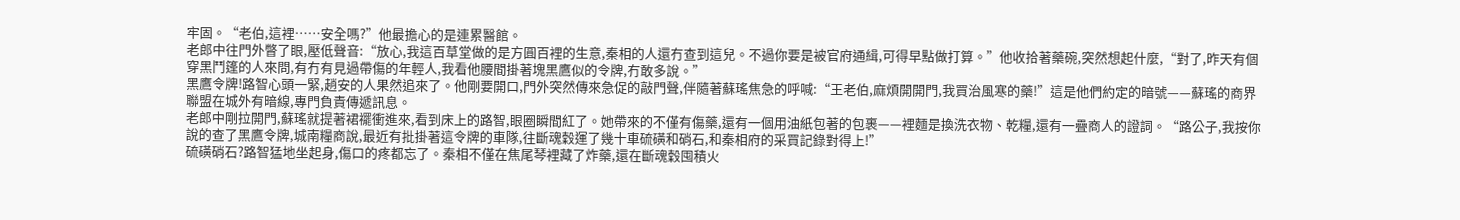牢固。“老伯,這裡……安全嗎?”他最擔心的是連累醫館。
老郎中往門外瞥了眼,壓低聲音:“放心,我這百草堂做的是方圓百裡的生意,秦相的人還冇查到這兒。不過你要是被官府通緝,可得早點做打算。”他收拾著藥碗,突然想起什麼,“對了,昨天有個穿黑鬥篷的人來問,有冇有見過帶傷的年輕人,我看他腰間掛著塊黑鷹似的令牌,冇敢多說。”
黑鷹令牌!路智心頭一緊,趙安的人果然追來了。他剛要開口,門外突然傳來急促的敲門聲,伴隨著蘇瑤焦急的呼喊:“王老伯,麻煩開開門,我買治風寒的藥!”這是他們約定的暗號——蘇瑤的商界聯盟在城外有暗線,專門負責傳遞訊息。
老郎中剛拉開門,蘇瑤就提著裙襬衝進來,看到床上的路智,眼圈瞬間紅了。她帶來的不僅有傷藥,還有一個用油紙包著的包裹——裡麵是換洗衣物、乾糧,還有一疊商人的證詞。“路公子,我按你說的查了黑鷹令牌,城南糧商說,最近有批掛著這令牌的車隊,往斷魂穀運了幾十車硫磺和硝石,和秦相府的采買記錄對得上!”
硫磺硝石?路智猛地坐起身,傷口的疼都忘了。秦相不僅在焦尾琴裡藏了炸藥,還在斷魂穀囤積火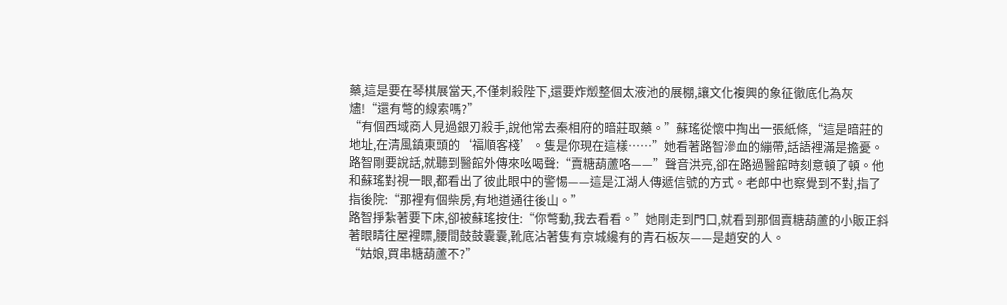藥,這是要在琴棋展當天,不僅刺殺陛下,還要炸燬整個太液池的展棚,讓文化複興的象征徹底化為灰燼!“還有彆的線索嗎?”
“有個西域商人見過銀刃殺手,說他常去秦相府的暗莊取藥。”蘇瑤從懷中掏出一張紙條,“這是暗莊的地址,在清風鎮東頭的‘福順客棧’。隻是你現在這樣……”她看著路智滲血的繃帶,話語裡滿是擔憂。
路智剛要說話,就聽到醫館外傳來吆喝聲:“賣糖葫蘆咯——”聲音洪亮,卻在路過醫館時刻意頓了頓。他和蘇瑤對視一眼,都看出了彼此眼中的警惕——這是江湖人傳遞信號的方式。老郎中也察覺到不對,指了指後院:“那裡有個柴房,有地道通往後山。”
路智掙紮著要下床,卻被蘇瑤按住:“你彆動,我去看看。”她剛走到門口,就看到那個賣糖葫蘆的小販正斜著眼睛往屋裡瞟,腰間鼓鼓囊囊,靴底沾著隻有京城纔有的青石板灰——是趙安的人。
“姑娘,買串糖葫蘆不?”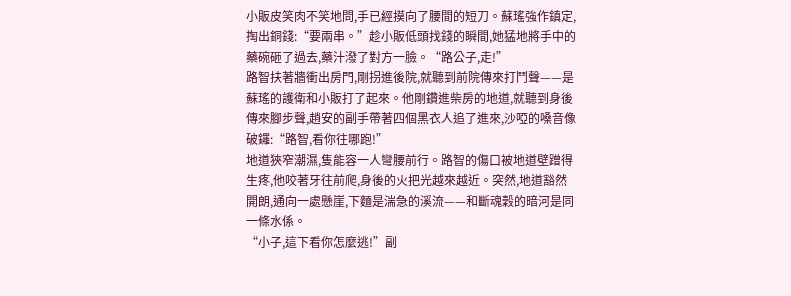小販皮笑肉不笑地問,手已經摸向了腰間的短刀。蘇瑤強作鎮定,掏出銅錢:“要兩串。”趁小販低頭找錢的瞬間,她猛地將手中的藥碗砸了過去,藥汁潑了對方一臉。“路公子,走!”
路智扶著牆衝出房門,剛拐進後院,就聽到前院傳來打鬥聲——是蘇瑤的護衛和小販打了起來。他剛鑽進柴房的地道,就聽到身後傳來腳步聲,趙安的副手帶著四個黑衣人追了進來,沙啞的嗓音像破鑼:“路智,看你往哪跑!”
地道狹窄潮濕,隻能容一人彎腰前行。路智的傷口被地道壁蹭得生疼,他咬著牙往前爬,身後的火把光越來越近。突然,地道豁然開朗,通向一處懸崖,下麵是湍急的溪流——和斷魂穀的暗河是同一條水係。
“小子,這下看你怎麼逃!”副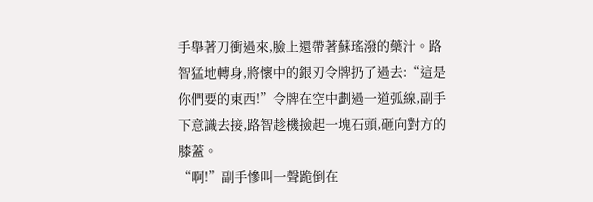手舉著刀衝過來,臉上還帶著蘇瑤潑的藥汁。路智猛地轉身,將懷中的銀刃令牌扔了過去:“這是你們要的東西!”令牌在空中劃過一道弧線,副手下意識去接,路智趁機撿起一塊石頭,砸向對方的膝蓋。
“啊!”副手慘叫一聲跪倒在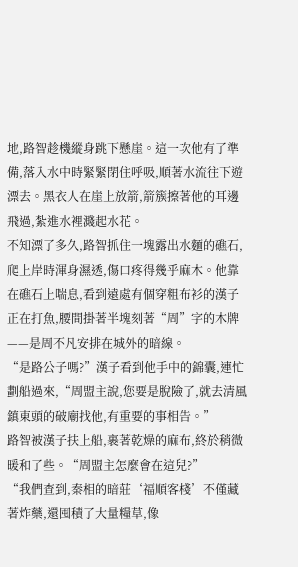地,路智趁機縱身跳下懸崖。這一次他有了準備,落入水中時緊緊閉住呼吸,順著水流往下遊漂去。黑衣人在崖上放箭,箭簇擦著他的耳邊飛過,紮進水裡濺起水花。
不知漂了多久,路智抓住一塊露出水麵的礁石,爬上岸時渾身濕透,傷口疼得幾乎麻木。他靠在礁石上喘息,看到遠處有個穿粗布衫的漢子正在打魚,腰間掛著半塊刻著“周”字的木牌——是周不凡安排在城外的暗線。
“是路公子嗎?”漢子看到他手中的錦囊,連忙劃船過來,“周盟主說,您要是脫險了,就去清風鎮東頭的破廟找他,有重要的事相告。”
路智被漢子扶上船,裹著乾燥的麻布,終於稍微暖和了些。“周盟主怎麼會在這兒?”
“我們查到,秦相的暗莊‘福順客棧’不僅藏著炸藥,還囤積了大量糧草,像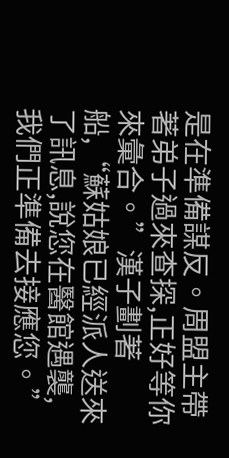是在準備謀反。周盟主帶著弟子過來查探,正好等你來彙合。”漢子劃著船,“蘇姑娘已經派人送來了訊息,說您在醫館遇襲,我們正準備去接應您。”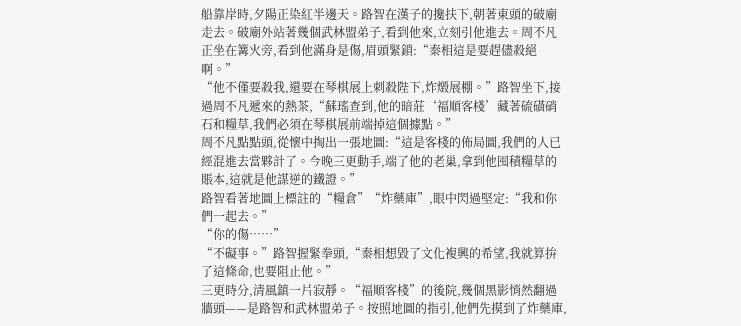船靠岸時,夕陽正染紅半邊天。路智在漢子的攙扶下,朝著東頭的破廟走去。破廟外站著幾個武林盟弟子,看到他來,立刻引他進去。周不凡正坐在篝火旁,看到他滿身是傷,眉頭緊鎖:“秦相這是要趕儘殺絕啊。”
“他不僅要殺我,還要在琴棋展上刺殺陛下,炸燬展棚。”路智坐下,接過周不凡遞來的熱茶,“蘇瑤查到,他的暗莊‘福順客棧’藏著硫磺硝石和糧草,我們必須在琴棋展前端掉這個據點。”
周不凡點點頭,從懷中掏出一張地圖:“這是客棧的佈局圖,我們的人已經混進去當夥計了。今晚三更動手,端了他的老巢,拿到他囤積糧草的賬本,這就是他謀逆的鐵證。”
路智看著地圖上標註的“糧倉”“炸藥庫”,眼中閃過堅定:“我和你們一起去。”
“你的傷……”
“不礙事。”路智握緊拳頭,“秦相想毀了文化複興的希望,我就算拚了這條命,也要阻止他。”
三更時分,清風鎮一片寂靜。“福順客棧”的後院,幾個黑影悄然翻過牆頭——是路智和武林盟弟子。按照地圖的指引,他們先摸到了炸藥庫,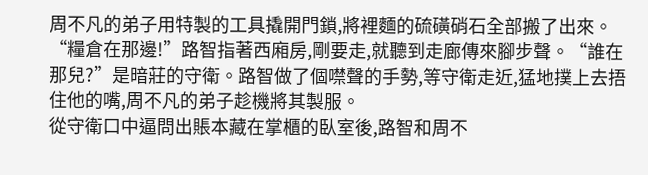周不凡的弟子用特製的工具撬開門鎖,將裡麵的硫磺硝石全部搬了出來。
“糧倉在那邊!”路智指著西廂房,剛要走,就聽到走廊傳來腳步聲。“誰在那兒?”是暗莊的守衛。路智做了個噤聲的手勢,等守衛走近,猛地撲上去捂住他的嘴,周不凡的弟子趁機將其製服。
從守衛口中逼問出賬本藏在掌櫃的臥室後,路智和周不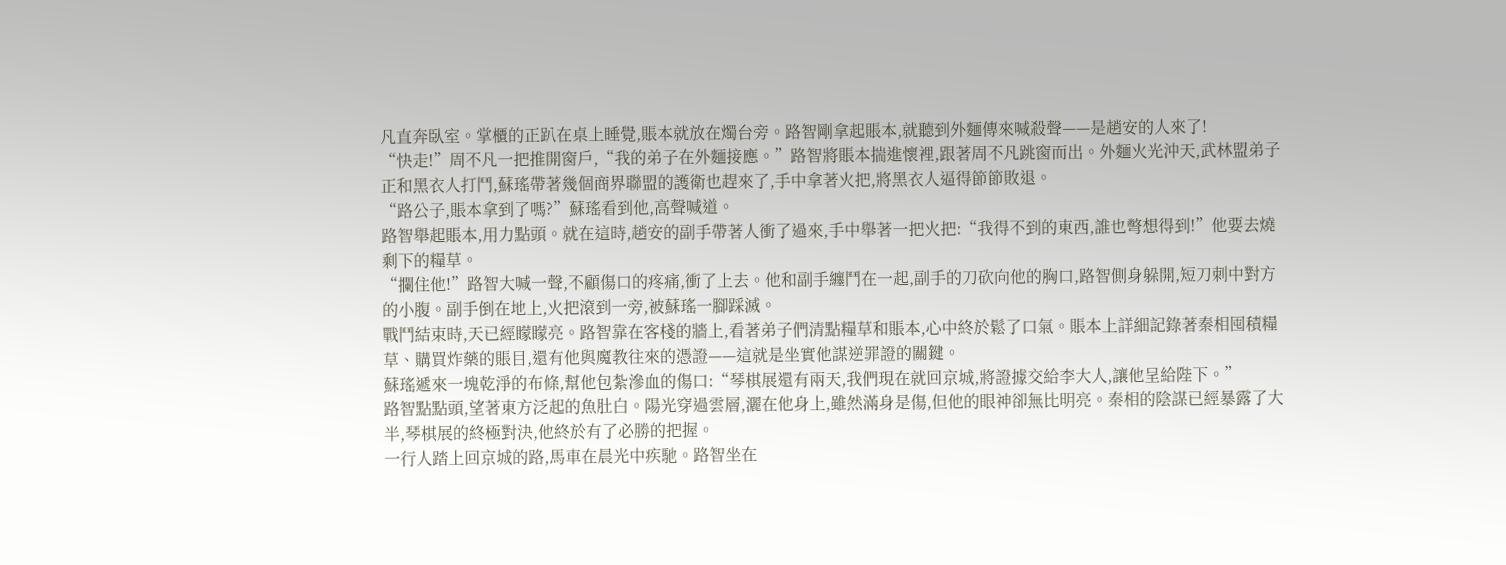凡直奔臥室。掌櫃的正趴在桌上睡覺,賬本就放在燭台旁。路智剛拿起賬本,就聽到外麵傳來喊殺聲——是趙安的人來了!
“快走!”周不凡一把推開窗戶,“我的弟子在外麵接應。”路智將賬本揣進懷裡,跟著周不凡跳窗而出。外麵火光沖天,武林盟弟子正和黑衣人打鬥,蘇瑤帶著幾個商界聯盟的護衛也趕來了,手中拿著火把,將黑衣人逼得節節敗退。
“路公子,賬本拿到了嗎?”蘇瑤看到他,高聲喊道。
路智舉起賬本,用力點頭。就在這時,趙安的副手帶著人衝了過來,手中舉著一把火把:“我得不到的東西,誰也彆想得到!”他要去燒剩下的糧草。
“攔住他!”路智大喊一聲,不顧傷口的疼痛,衝了上去。他和副手纏鬥在一起,副手的刀砍向他的胸口,路智側身躲開,短刀刺中對方的小腹。副手倒在地上,火把滾到一旁,被蘇瑤一腳踩滅。
戰鬥結束時,天已經矇矇亮。路智靠在客棧的牆上,看著弟子們清點糧草和賬本,心中終於鬆了口氣。賬本上詳細記錄著秦相囤積糧草、購買炸藥的賬目,還有他與魔教往來的憑證——這就是坐實他謀逆罪證的關鍵。
蘇瑤遞來一塊乾淨的布條,幫他包紮滲血的傷口:“琴棋展還有兩天,我們現在就回京城,將證據交給李大人,讓他呈給陛下。”
路智點點頭,望著東方泛起的魚肚白。陽光穿過雲層,灑在他身上,雖然滿身是傷,但他的眼神卻無比明亮。秦相的陰謀已經暴露了大半,琴棋展的終極對決,他終於有了必勝的把握。
一行人踏上回京城的路,馬車在晨光中疾馳。路智坐在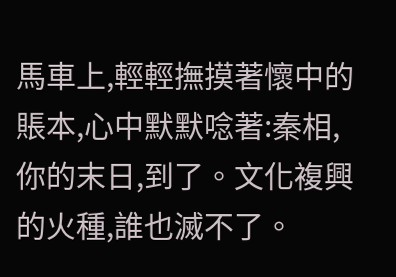馬車上,輕輕撫摸著懷中的賬本,心中默默唸著:秦相,你的末日,到了。文化複興的火種,誰也滅不了。